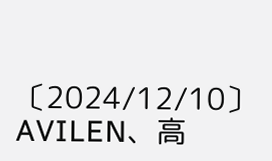〔2024/12/10〕AVILEN、高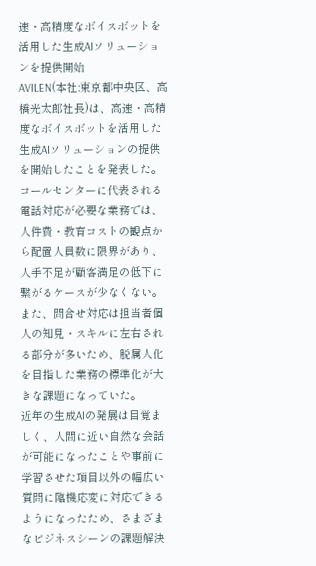速・高精度なボイスボットを活用した生成AIソリューションを提供開始
AVILEN(本社:東京都中央区、高橋光太郎社長)は、高速・高精度なボイスボットを活用した生成AIソリューションの提供を開始したことを発表した。
コールセンターに代表される電話対応が必要な業務では、人件費・教育コストの観点から配置人員数に限界があり、人手不足が顧客満足の低下に繋がるケースが少なくない。また、問合せ対応は担当者個人の知見・スキルに左右される部分が多いため、脱属人化を目指した業務の標準化が大きな課題になっていた。
近年の生成AIの発展は目覚ましく、人間に近い自然な会話が可能になったことや事前に学習させた項目以外の幅広い質問に臨機応変に対応できるようになったため、さまざまなビジネスシーンの課題解決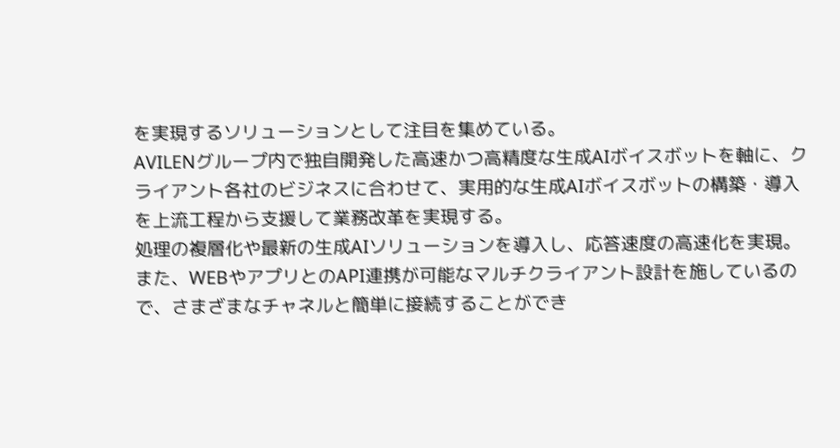を実現するソリューションとして注目を集めている。
AVILENグループ内で独自開発した高速かつ高精度な生成AIボイスボットを軸に、クライアント各社のビジネスに合わせて、実用的な生成AIボイスボットの構築・導入を上流工程から支援して業務改革を実現する。
処理の複層化や最新の生成AIソリューションを導入し、応答速度の高速化を実現。また、WEBやアプリとのAPI連携が可能なマルチクライアント設計を施しているので、さまざまなチャネルと簡単に接続することができ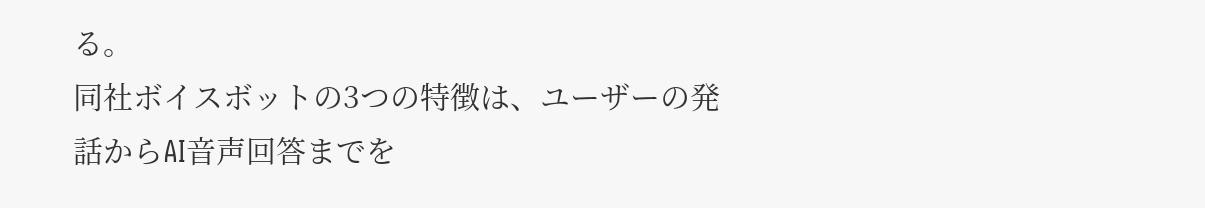る。
同社ボイスボットの3つの特徴は、ユーザーの発話からAI音声回答までを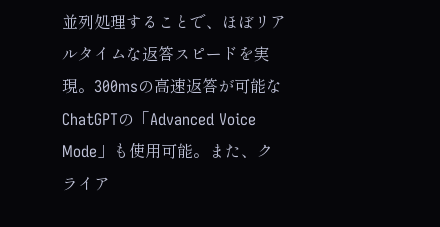並列処理することで、ほぼリアルタイムな返答スピードを実現。300msの高速返答が可能なChatGPTの「Advanced Voice Mode」も使用可能。また、クライア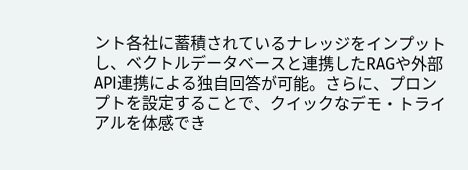ント各社に蓄積されているナレッジをインプットし、ベクトルデータベースと連携したRAGや外部API連携による独自回答が可能。さらに、プロンプトを設定することで、クイックなデモ・トライアルを体感でき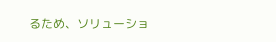るため、ソリューショ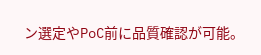ン選定やPoC前に品質確認が可能。